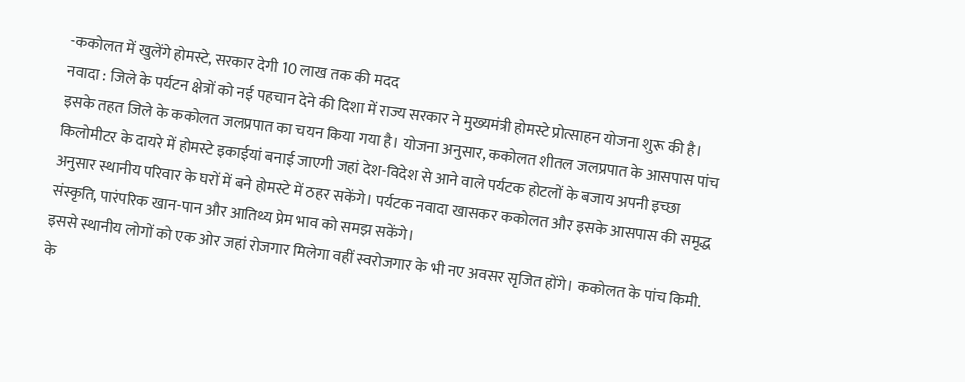-ककोलत में खुलेंगे होमस्टे, सरकार देगी 10 लाख तक की मदद
नवादा : जिले के पर्यटन क्षेत्रों को नई पहचान देने की दिशा में राज्य सरकार ने मुख्यमंत्री होमस्टे प्रोत्साहन योजना शुरू की है। इसके तहत जिले के ककोलत जलप्रपात का चयन किया गया है। योजना अनुसार, ककोलत शीतल जलप्रपात के आसपास पांच किलोमीटर के दायरे में होमस्टे इकाईयां बनाई जाएगी जहां देश-विदेश से आने वाले पर्यटक होटलों के बजाय अपनी इच्छा अनुसार स्थानीय परिवार के घरों में बने होमस्टे में ठहर सकेंगे। पर्यटक नवादा खासकर ककोलत और इसके आसपास की समृद्ध संस्कृति, पारंपरिक खान-पान और आतिथ्य प्रेम भाव को समझ सकेंगे।
इससे स्थानीय लोगों को एक ओर जहां रोजगार मिलेगा वहीं स्वरोजगार के भी नए अवसर सृजित होंगे। ककोलत के पांच किमी. के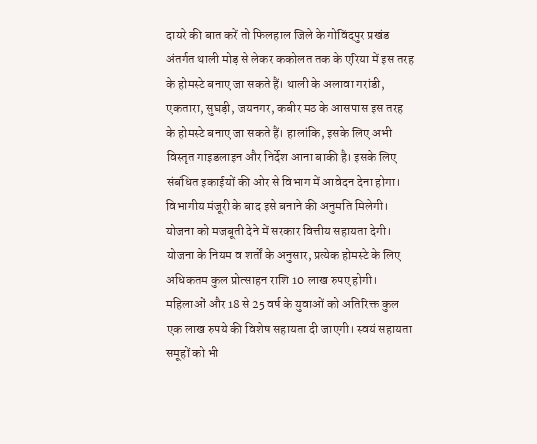दायरे की बात करें तो फिलहाल जिले के गोविंदपुर प्रखंड अंतर्गत थाली मोड़ से लेकर ककोलत तक के एरिया में इस तरह के होमस्टे बनाए जा सकते हैं। थाली के अलावा गरांडी, एकतारा, सुघड़ी, जयनगर, कबीर मठ के आसपास इस तरह के होमस्टे बनाए जा सकते हैं। हालांकि, इसके लिए अभी विस्तृत गाइडलाइन और निर्देश आना बाकी है। इसके लिए संबंधित इकाईयों की ओर से विभाग में आवेदन देना होगा। विभागीय मंजूरी के बाद इसे बनाने की अनुमति मिलेगी।
योजना को मजबूती देने में सरकार वित्तीय सहायता देगी। योजना के नियम व शर्तों के अनुसार, प्रत्येक होमस्टे के लिए अधिकतम कुल प्रोत्साहन राशि 10 लाख रुपए होगी। महिलाओं और 18 से 25 वर्ष के युवाओं को अतिरिक्त कुल एक लाख रुपये की विशेष सहायता दी जाएगी। स्वयं सहायता समूहों को भी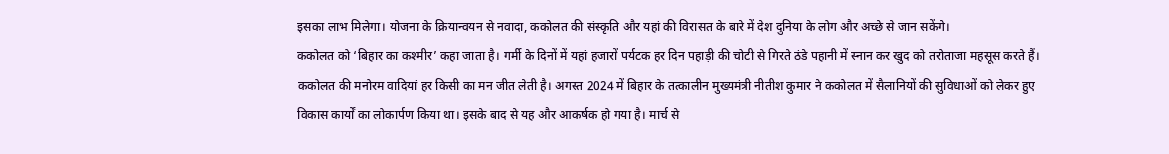इसका लाभ मिलेगा। योजना के क्रियान्वयन से नवादा, ककोलत की संस्कृति और यहां की विरासत के बारे में देश दुनिया के लोग और अच्छे से जान सकेंगे।
ककोलत को ‘बिहार का कश्मीर’ कहा जाता है। गर्मी के दिनों में यहां हजारों पर्यटक हर दिन पहाड़ी की चोटी से गिरते ठंडे पहानी में स्नान कर खुद को तरोताजा महसूस करते हैं। ककोलत की मनोरम वादियां हर किसी का मन जीत लेती है। अगस्त 2024 में बिहार के तत्कालीन मुख्यमंत्री नीतीश कुमार ने ककोलत में सैलानियों की सुविधाओं को लेकर हुए विकास कार्यों का लोकार्पण किया था। इसके बाद से यह और आकर्षक हो गया है। मार्च से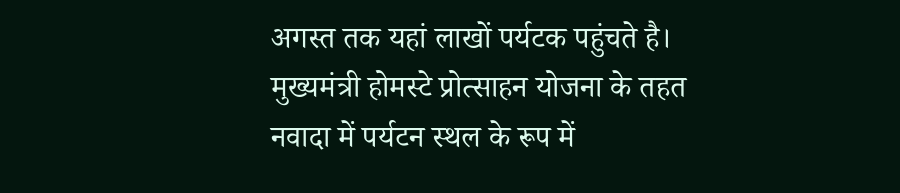अगस्त तक यहां लाखों पर्यटक पहुंचते है।
मुख्यमंत्री होमस्टे प्रोत्साहन योजना के तहत नवादा में पर्यटन स्थल के रूप में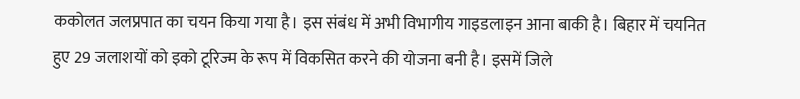ककोलत जलप्रपात का चयन किया गया है। इस संबंध में अभी विभागीय गाइडलाइन आना बाकी है। बिहार में चयनित हुए 29 जलाशयों को इको टूरिज्म के रूप में विकसित करने की योजना बनी है। इसमें जिले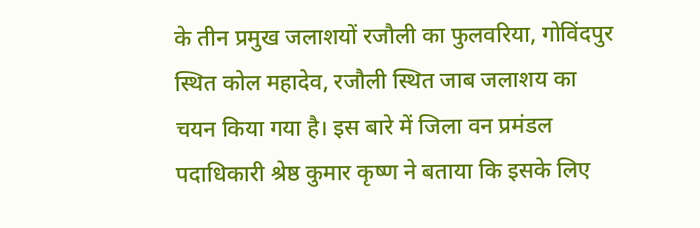के तीन प्रमुख जलाशयों रजौली का फुलवरिया, गोविंदपुर स्थित कोल महादेव, रजौली स्थित जाब जलाशय का चयन किया गया है। इस बारे में जिला वन प्रमंडल पदाधिकारी श्रेष्ठ कुमार कृष्ण ने बताया कि इसके लिए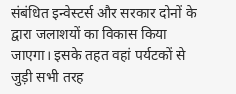संबंधित इन्वेस्टर्स और सरकार दोनों के द्वारा जलाशयों का विकास किया जाएगा। इसके तहत वहां पर्यटकों से जुड़ी सभी तरह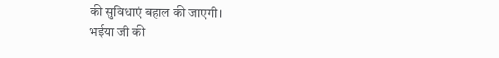की सुविधाएं बहाल की जाएगी।
भईया जी की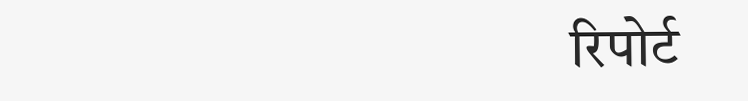रिपोर्ट